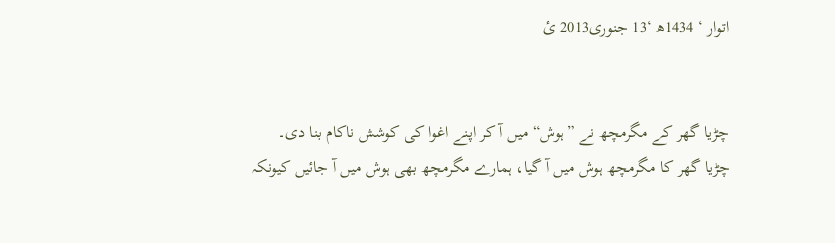اتوار ‘ 1434ھ ‘13 جنوری2013 ئ


چڑیا گھر کے مگرمچھ نے ”ہوش“ میں آ کر اپنے اغوا کی کوشش ناکام بنا دی۔
چڑیا گھر کا مگرمچھ ہوش میں آ گیا، ہمارے مگرمچھ بھی ہوش میں آ جائیں کیونکہ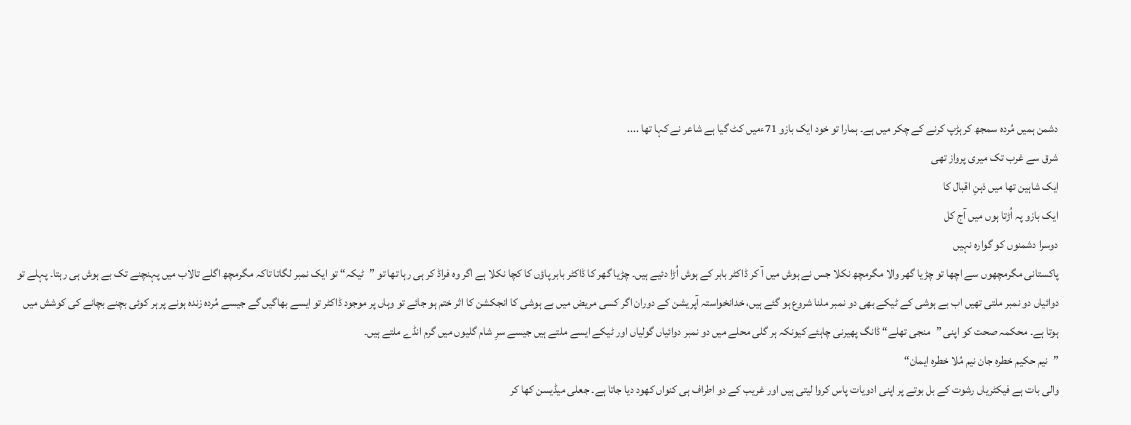دشمن ہمیں مُردہ سمجھ کر ہڑپ کرنے کے چکر میں ہے۔ ہمارا تو خود ایک بازو 71ءمیں کٹ گیا ہے شاعر نے کہا تھا ....
شرق سے غرب تک میری پرواز تھی
ایک شاہین تھا میں ذہنِ اقبال کا
ایک بازو پہ اُڑتا ہوں میں آج کل
دوسرا دشمنوں کو گوارہ نہیں
پاکستانی مگرمچھوں سے اچھا تو چڑیا گھر والا مگرمچھ نکلا جس نے ہوش میں آ کر ڈاکٹر بابر کے ہوش اُڑا دئیے ہیں۔ چڑیا گھر کا ڈاکٹر بابر پاؤں کا کچا نکلا ہے اگر وہ فراڈ کر ہی رہا تھا تو ”ٹیکہ“ تو ایک نمبر لگاتا تاکہ مگرمچھ اگلے تالاب میں پہنچنے تک بے ہوش ہی رہتا۔ پہلے تو دوائیاں دو نمبر ملتی تھیں اب بے ہوشی کے ٹیکے بھی دو نمبر ملنا شروع ہو گئے ہیں، خدانخواستہ آپریشن کے دوران اگر کسی مریض میں بے ہوشی کا انجکشن کا اثر ختم ہو جائے تو وہاں پر موجود ڈاکٹر تو ایسے بھاگیں گے جیسے مُردہ زندہ ہونے پر ہر کوئی بچنے بچانے کی کوشش میں ہوتا ہے۔ محکمہ صحت کو اپنی ”منجی تھلے“ ڈانگ پھیرنی چاہئے کیونکہ ہر گلی محلے میں دو نمبر دوائیاں گولیاں اور ٹیکے ایسے ملتے ہیں جیسے سرِ شام گلیوں میں گرم انڈے ملتے ہیں۔
”نیم حکیم خطرہ جان نیم مُلا خطرہ ایمان“
والی بات ہے فیکٹریاں رشوت کے بل بوتے پر اپنی ادویات پاس کروا لیتی ہیں اور غریب کے دو اطراف ہی کنواں کھود دیا جاتا ہے۔ جعلی میڈیسن کھا کر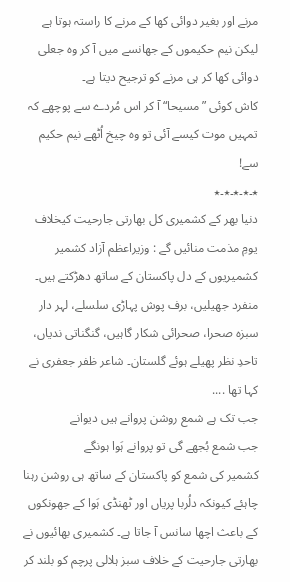مرنے اور بغیر دوائی کھا کے مرنے کا راستہ ہوتا ہے لیکن نیم حکیموں کے جھانسے میں آ کر وہ جعلی دوائی کھا کر ہی مرنے کو ترجیح دیتا ہے۔
کاش کوئی ”مسیحا“ آ کر اس مُردے سے پوچھے کہ تمہیں موت کیسے آئی تو وہ چیخ اُٹھے نیم حکیم سے!
٭۔٭۔٭۔٭۔٭
دنیا بھر کے کشمیری کل بھارتی جارحیت کیخلاف یومِ مذمت منائیں گے : وزیراعظم آزاد کشمیر
کشمیریوں کے دل پاکستان کے ساتھ دھڑکتے ہیں۔ منفرد جھیلیں، برف پوش پہاڑی سلسلے، لہر دار سبزہ صحرا، صحرائی شکار گاہیں، گنگناتی ندیاں، تاحدِ نظر پھیلے ہوئے گلستان۔ شاعر ظفر جعفری نے کہا تھا ....
جب تک ہے شمع روشن پروانے ہیں دیوانے
جب شمع بُجھے گی تو پروانے ہَوا ہونگے
کشمیر کی شمع کو پاکستان کے ساتھ ہی روشن رہنا چاہئے کیونکہ دلُربا پریاں اور ٹھنڈی ہَوا کے جھونکوں کے باعث اچھا سانس آ جاتا ہے۔ کشمیری بھائیوں نے بھارتی جارحیت کے خلاف سبز ہلالی پرچم کو بلند کر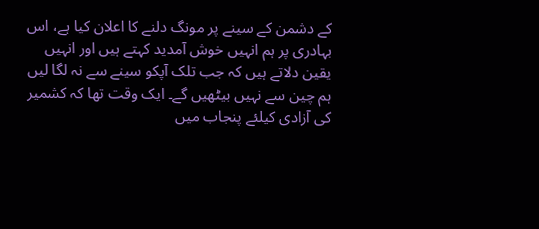کے دشمن کے سینے پر مونگ دلنے کا اعلان کیا ہے، اس بہادری پر ہم انہیں خوش آمدید کہتے ہیں اور انہیں یقین دلاتے ہیں کہ جب تلک آپکو سینے سے نہ لگا لیں ہم چین سے نہیں بیٹھیں گے۔ ایک وقت تھا کہ کشمیر کی آزادی کیلئے پنجاب میں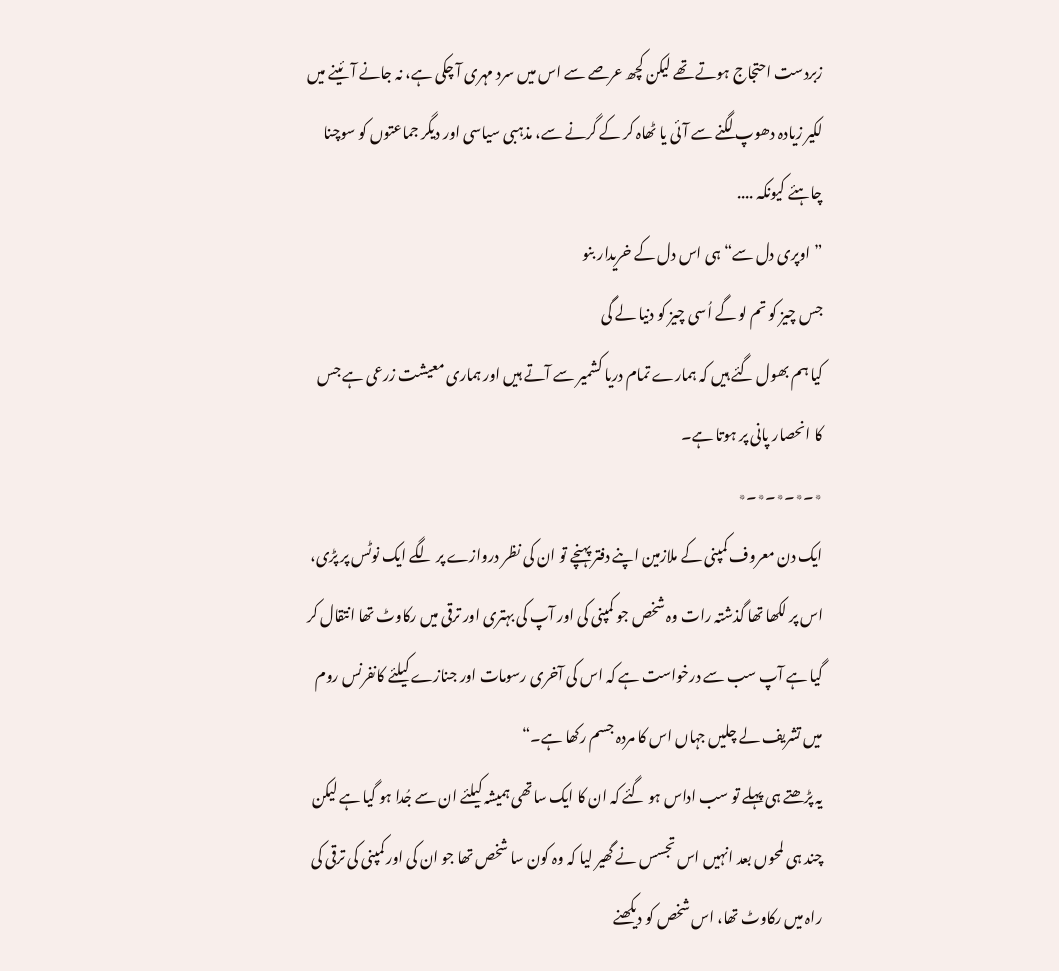زبردست احتجاج ہوتے تھے لیکن کچھ عرصے سے اس میں سرد مہری آ چکی ہے، نہ جانے آئینے میں لکیر زیادہ دھوپ لگنے سے آئی یا ٹھاہ کر کے گرنے سے، مذہبی سیاسی اور دیگر جماعتوں کو سوچنا چاہئے کیونکہ ....
”اوپری دل سے“ ہی اس دل کے خریدار بنو
جس چیز کو تم لو گے اُسی چیز کو دنیا لے گی
کیا ہم بھول گئے ہیں کہ ہمارے تمام دریا کشمیر سے آتے ہیں اور ہماری معیشت زرعی ہے جس کا انحصار پانی پر ہوتا ہے۔
٭۔٭۔٭۔٭۔٭
ایک دن معروف کمپنی کے ملازمین اپنے دفتر پہنچے تو ان کی نظر دروازے پر لگے ایک نوٹس پر پڑی، اس پر لکھا تھا گذشتہ رات وہ شخص جو کمپنی کی اور آپ کی بہتری اور ترقی میں رکاوٹ تھا انتقال کر گیا ہے آپ سب سے درخواست ہے کہ اس کی آخری رسومات اور جنازے کیلئے کانفرنس روم میں تشریف لے چلیں جہاں اس کا مردہ جسم رکھا ہے۔“
یہ پڑھتے ہی پہلے تو سب اداس ہو گئے کہ ان کا ایک ساتھی ہمیشہ کیلئے ان سے جُدا ہو گیا ہے لیکن چند ہی لمحوں بعد انہیں اس تجسس نے گھیر لیا کہ وہ کون سا شخص تھا جو ان کی اور کمپنی کی ترقی کی راہ میں رکاوٹ تھا، اس شخص کو دیکھنے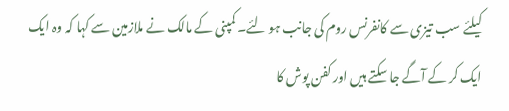کیلئے سب تیزی سے کانفرنس روم کی جانب ہو لئے۔ کمپنی کے مالک نے ملازمین سے کہا کہ وہ ایک ایک کر کے آگے جا سکتے ہیں اور کفن پوش کا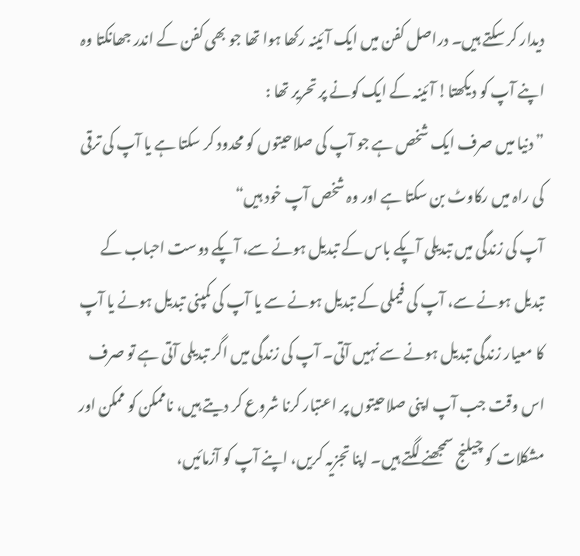دیدار کر سکتے ہیں۔ دراصل کفن میں ایک آئینہ رکھا ہوا تھا جو بھی کفن کے اندر جھانکتا وہ اپنے آپ کو دیکھتا! آئینہ کے ایک کونے پر تحریر تھا :
”دنیا میں صرف ایک شخص ہے جو آپ کی صلاحیتوں کو محدود کر سکتا ہے یا آپ کی ترقی کی راہ میں رکاوٹ بن سکتا ہے اور وہ شخص آپ خود ہیں“
آپ کی زندگی میں تبدیلی آپکے باس کے تبدیل ہونے سے، آپکے دوست احباب کے تبدیل ہونے سے، آپ کی فیملی کے تبدیل ہونے سے یا آپ کی کمپنی تبدیل ہونے یا آپ کا معیار زندگی تبدیل ہونے سے نہیں آتی۔ آپ کی زندگی میں اگر تبدیلی آتی ہے تو صرف اس وقت جب آپ اپنی صلاحیتوں پر اعتبار کرنا شروع کر دیتے ہیں، ناممکن کو ممکن اور مشکلات کو چیلنج سمجھنے لگتے ہیں۔ اپنا تجزیہ کریں، اپنے آپ کو آزمائیں،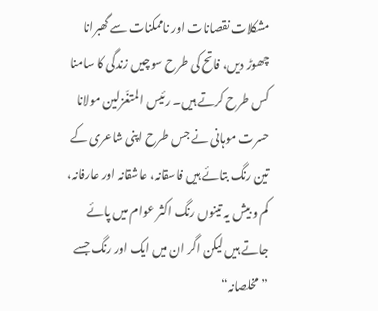مشکلات نقصانات اور ناممکنات سے گھبرانا چھوڑ دیں، فاتح کی طرح سوچیں زندگی کا سامنا کس طرح کرتے ہیں۔ رئیس المتغّزلین مولانا حسرت موہانی نے جس طرح اپنی شاعری کے تین رنگ بتائے ہیں فاسقانہ، عاشقانہ اور عارفانہ، کم و بیش یہ تینوں رنگ اکثر عوام میں پائے جاتے ہیں لیکن اگر ان میں ایک اور رنگ جسے ”مخلصانہ“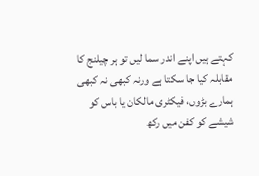کہتے ہیں اپنے اندر سما لیں تو ہر چیلنج کا مقابلہ کیا جا سکتا ہے ورنہ کبھی نہ کبھی ہمارے بڑوں، فیکٹری مالکان یا باس کو شیشے کو کفن میں رکھ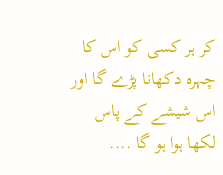کر ہر کسی کو اس کا چہرہ دکھانا پڑے گا اور اس شیشے کے پاس لکھا ہوا ہو گا ....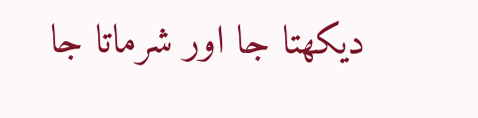دیکھتا جا اور شرماتا جا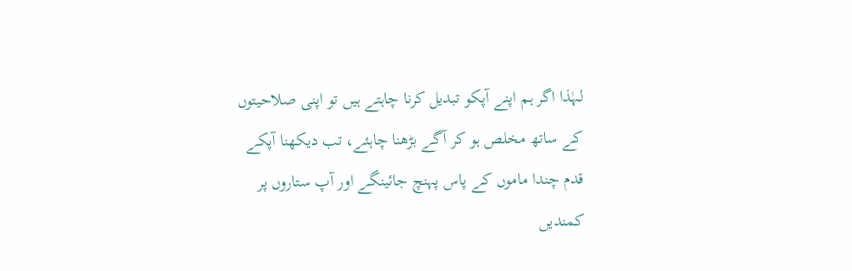لہٰذا اگر ہم اپنے آپکو تبدیل کرنا چاہتے ہیں تو اپنی صلاحیتوں کے ساتھ مخلص ہو کر آگے بڑھنا چاہئے، تب دیکھنا آپکے قدم چندا ماموں کے پاس پہنچ جائینگے اور آپ ستاروں پر کمندیں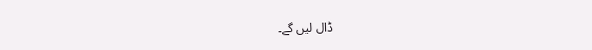ڈال لیں گے۔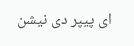ای پیپر دی نیشن